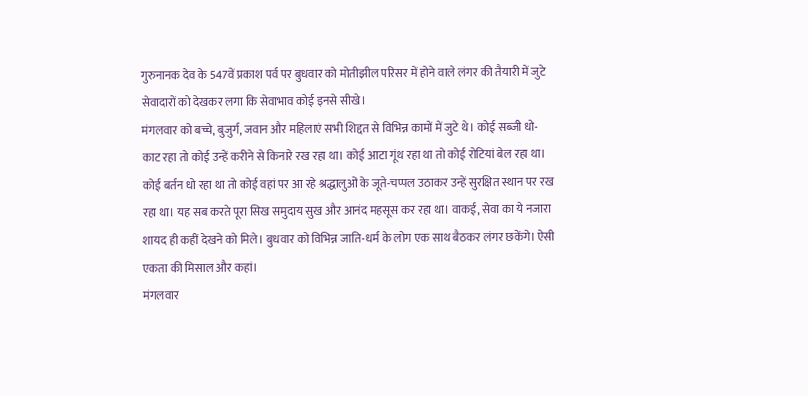गुरुनानक देव के 547वें प्रकाश पर्व पर बुधवार को मोतीझील परिसर में होने वाले लंगर की तैयारी में जुटे सेवादारों को देखकर लगा कि सेवाभाव कोई इनसे सीखे।
मंगलवार को बच्चे, बुजुर्ग, जवान और महिलाएं सभी शिद्दत से विभिन्न कामों में जुटे थे। कोई सब्जी धो-काट रहा तो कोई उन्हें करीने से किनारे रख रहा था। कोई आटा गूंथ रहा था तो कोई रोटियां बेल रहा था।
कोई बर्तन धो रहा था तो कोई वहां पर आ रहे श्रद्धालुओं के जूते-चप्पल उठाकर उन्हें सुरक्षित स्थान पर रख रहा था। यह सब करते पूरा सिख समुदाय सुख और आनंद महसूस कर रहा था। वाकई, सेवा का ये नजारा शायद ही कहीं देखने को मिले। बुधवार को विभिन्न जाति-धर्म के लोग एक साथ बैठकर लंगर छकेंगे। ऐसी एकता की मिसाल और कहां।
मंगलवार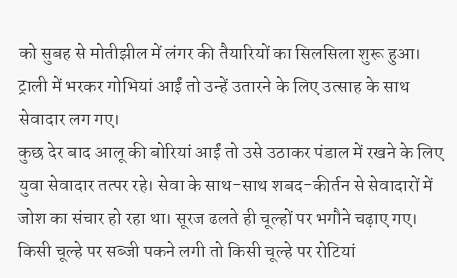को सुबह से मोतीझील में लंगर की तैयारियों का सिलसिला शुरू हुआ। ट्राली में भरकर गोभियां आईं तो उन्हें उतारने के लिए उत्साह के साथ सेवादार लग गए।
कुछ देर बाद आलू की बोरियां आईं तो उसे उठाकर पंडाल में रखने के लिए युवा सेवादार तत्पर रहे। सेवा के साथ-साथ शबद-कीर्तन से सेवादारों में जोश का संचार हो रहा था। सूरज ढलते ही चूल्हों पर भगौने चढ़ाए गए। किसी चूल्हे पर सब्जी पकने लगी तो किसी चूल्हे पर रोटियां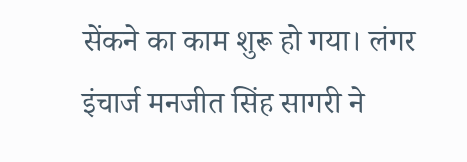सेंकने का काम शुरू हो गया। लंगर इंचार्ज मनजीत सिंह सागरी ने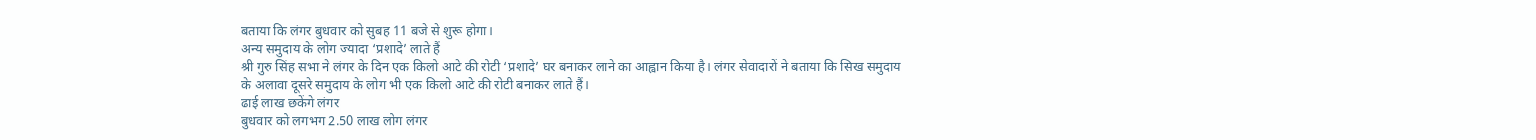बताया कि लंगर बुधवार को सुबह 11 बजे से शुरू होगा।
अन्य समुदाय के लोग ज्यादा ‘प्रशादे’ लाते हैं
श्री गुरु सिंह सभा ने लंगर के दिन एक किलो आटे की रोटी ‘प्रशादे’ घर बनाकर लाने का आह्वान किया है। लंगर सेवादारों ने बताया कि सिख समुदाय के अलावा दूसरे समुदाय के लोग भी एक किलो आटे की रोटी बनाकर लाते हैं।
ढाई लाख छकेंगे लंगर
बुधवार को लगभग 2.50 लाख लोग लंगर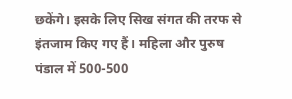छकेंगे। इसके लिए सिख संगत की तरफ से इंतजाम किए गए हैं। महिला और पुरुष पंडाल में 500-500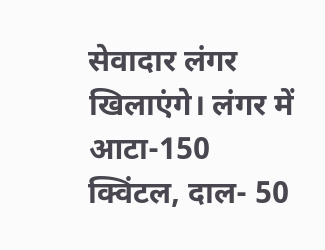सेवादार लंगर खिलाएंगे। लंगर में आटा-150 क्विंटल, दाल- 50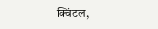क्विंटल,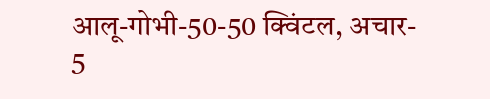आलू-गोभी-50-50 क्विंटल, अचार- 5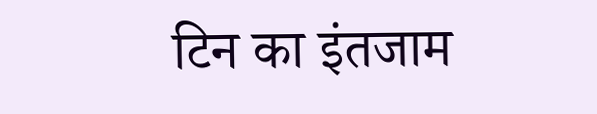टिन का इंतजाम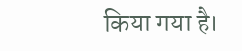किया गया है।